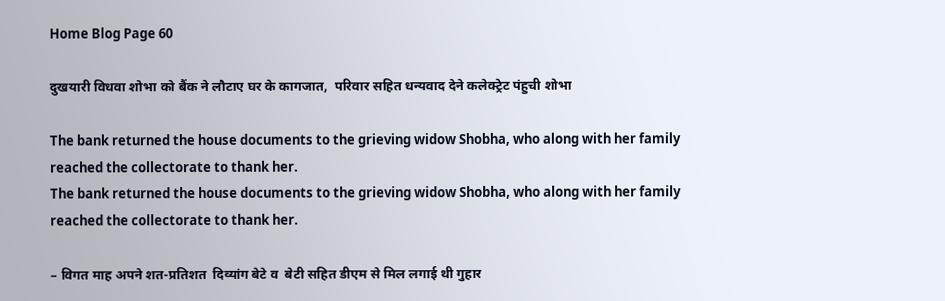Home Blog Page 60

दुखयारी विधवा शोभा को बैंक ने लौटाए घर के कागजात,  परिवार सहित धन्यवाद देने कलेक्ट्रेट पंहुची शोभा

The bank returned the house documents to the grieving widow Shobha, who along with her family reached the collectorate to thank her.
The bank returned the house documents to the grieving widow Shobha, who along with her family reached the collectorate to thank her.

– विगत माह अपने शत-प्रतिशत  दिव्यांग बेटे व  बेटी सहित डीएम से मिल लगाई थी गुहार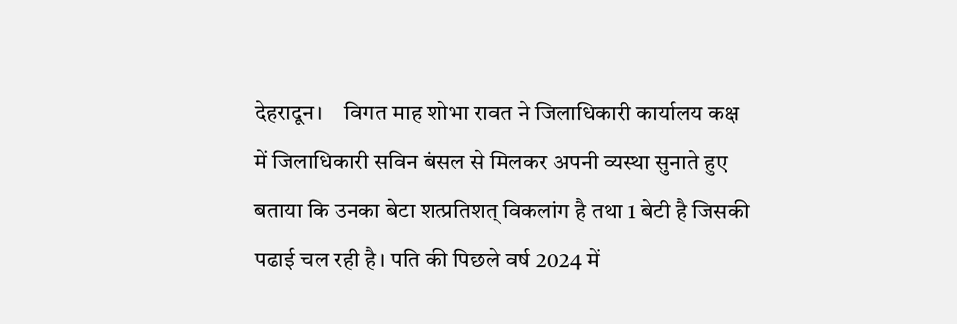देहरादून।    विगत माह शोभा रावत ने जिलाधिकारी कार्यालय कक्ष में जिलाधिकारी सविन बंसल से मिलकर अपनी व्यस्था सुनाते हुए बताया कि उनका बेटा शत्प्रतिशत् विकलांग है तथा 1 बेटी है जिसकी पढाई चल रही है। पति की पिछले वर्ष 2024 में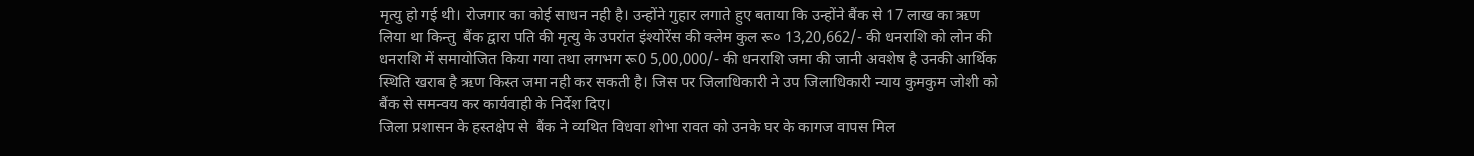मृत्यु हो गई थी। रोजगार का कोई साधन नही है। उन्होंने गुहार लगाते हुए बताया कि उन्होंने बैंक से 17 लाख का ऋण लिया था किन्तु  बैंक द्वारा पति की मृत्यु के उपरांत इंश्योरेंस की क्लेम कुल रू० 13,20,662/- की धनराशि को लोन की धनराशि में समायोजित किया गया तथा लगभग रू0 5,00,000/- की धनराशि जमा की जानी अवशेष है उनकी आर्थिक स्थिति खराब है ऋण किस्त जमा नही कर सकती है। जिस पर जिलाधिकारी ने उप जिलाधिकारी न्याय कुमकुम जोशी को बैंक से समन्वय कर कार्यवाही के निर्देश दिए।
जिला प्रशासन के हस्तक्षेप से  बैंक ने व्यथित विधवा शोभा रावत को उनके घर के कागज वापस मिल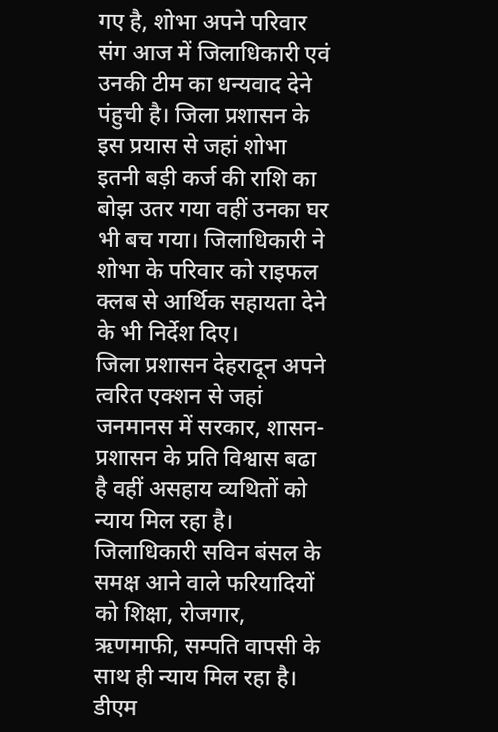गए है, शोभा अपने परिवार संग आज में जिलाधिकारी एवं उनकी टीम का धन्यवाद देने पंहुची है। जिला प्रशासन के इस प्रयास से जहां शोभा इतनी बड़ी कर्ज की राशि का बोझ उतर गया वहीं उनका घर भी बच गया। जिलाधिकारी ने शोभा के परिवार को राइफल क्लब से आर्थिक सहायता देने के भी निर्देश दिए।
जिला प्रशासन देहरादून अपने त्वरित एक्शन से जहां जनमानस में सरकार, शासन-प्रशासन के प्रति विश्वास बढा है वहीं असहाय व्यथितों को न्याय मिल रहा है। जिलाधिकारी सविन बंसल के समक्ष आने वाले फरियादियों को शिक्षा, रोजगार, ऋणमाफी, सम्पति वापसी के साथ ही न्याय मिल रहा है।
डीएम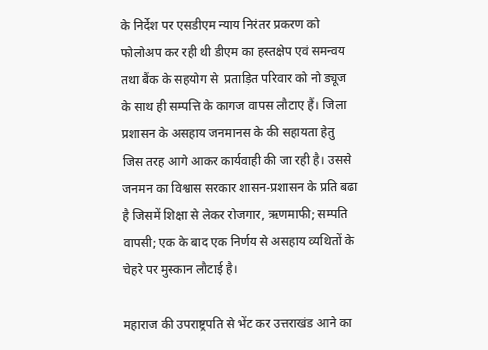के निर्देश पर एसडीएम न्याय निरंतर प्रकरण को फोलोअप कर रही थी डीएम का हस्तक्षेप एवं समन्वय तथा बैंक के सहयोग से  प्रताड़ित परिवार को नो ड्यूज के साथ ही सम्पत्ति के कागज वापस लौटाए हैं। जिला प्रशासन के असहाय जनमानस के की सहायता हेतु जिस तरह आगे आकर कार्यवाही की जा रही है। उससे जनमन का विश्वास सरकार शासन-प्रशासन के प्रति बढा है जिसमें शिक्षा से लेकर रोजगार, ऋणमाफी; सम्पति वापसी; एक के बाद एक निर्णय से असहाय व्यथितों के चेहरे पर मुस्कान लौटाई है।

महाराज की उपराष्ट्रपति से भेंट कर उत्तराखंड आने का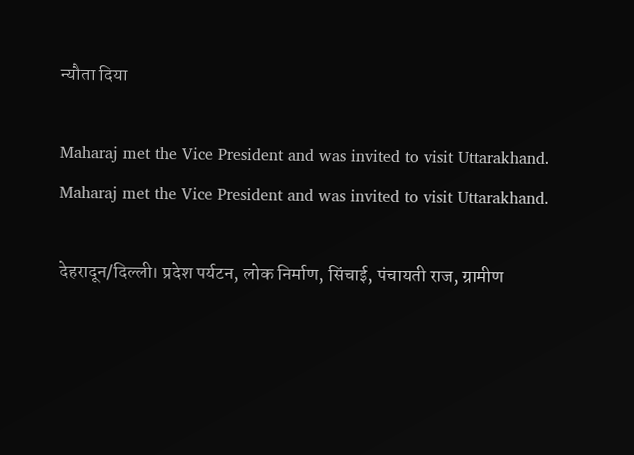न्यौता दिया

Maharaj met the Vice President and was invited to visit Uttarakhand.
Maharaj met the Vice President and was invited to visit Uttarakhand.

देहरादून/दिल्ली। प्रदेश पर्यटन, लोक निर्माण, सिंचाई, पंचायती राज, ग्रामीण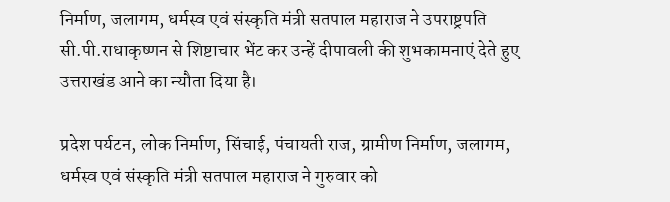निर्माण, जलागम, धर्मस्व एवं संस्कृति मंत्री सतपाल महाराज ने उपराष्ट्रपति सी.पी.राधाकृष्णन से शिष्टाचार भेंट कर उन्हें दीपावली की शुभकामनाएं देते हुए उत्तराखंड आने का न्यौता दिया है।

प्रदेश पर्यटन, लोक निर्माण, सिंचाई, पंचायती राज, ग्रामीण निर्माण, जलागम, धर्मस्व एवं संस्कृति मंत्री सतपाल महाराज ने गुरुवार को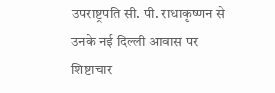उपराष्ट्रपति सी. पी. राधाकृष्णन से उनके नई दिल्ली आवास पर शिष्टाचार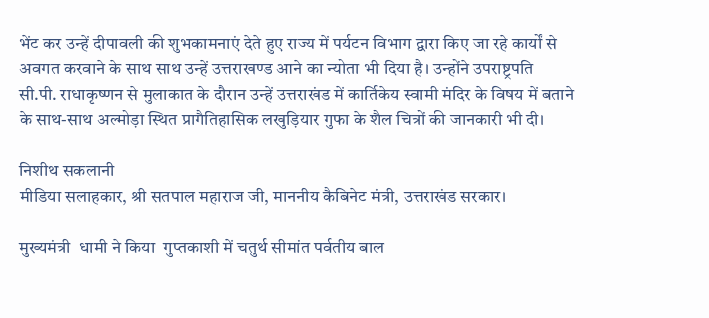भेंट कर उन्हें दीपावली की शुभकामनाएं देते हुए राज्य में पर्यटन विभाग द्वारा किए जा रहे कार्यों से अवगत करवाने के साथ साथ उन्हें उत्तराखण्ड आने का न्योता भी दिया है। उन्होंने उपराष्ट्रपति सी.पी. राधाकृष्णन से मुलाकात के दौरान उन्हें उत्तराखंड में कार्तिकेय स्वामी मंदिर के विषय में बताने के साथ-साथ अल्मोड़ा स्थित प्रागैतिहासिक लखुड़ियार गुफा के शैल चित्रों की जानकारी भी दी।

निशीथ सकलानी
मीडिया सलाहकार, श्री सतपाल महाराज जी, माननीय कैबिनेट मंत्री, उत्तराखंड सरकार।

मुख्यमंत्री  धामी ने किया  गुप्तकाशी में चतुर्थ सीमांत पर्वतीय बाल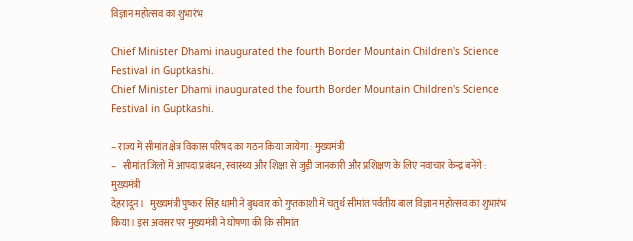विज्ञान महोत्सव का शुभारंभ

Chief Minister Dhami inaugurated the fourth Border Mountain Children's Science Festival in Guptkashi.
Chief Minister Dhami inaugurated the fourth Border Mountain Children's Science Festival in Guptkashi.

– राज्य में सीमांत क्षेत्र विकास परिषद का गठन किया जायेगा : मुख्यमंत्री
–   सीमांत जिलों में आपदा प्रबंधन, स्वास्थ्य और शिक्षा से जुड़ी जानकारी और प्रशिक्षण के लिए नवाचार केन्द्र बनेंगे : मुख्यमंत्री
देहरादून।   मुख्यमंत्री पुष्कर सिंह धामी ने बुधवार को गुप्तकाशी में चतुर्थ सीमांत पर्वतीय बाल विज्ञान महोत्सव का शुभारंभ किया। इस अवसर पर मुख्यमंत्री ने घोषणा की कि सीमांत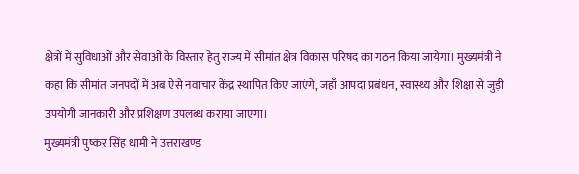क्षेत्रों में सुविधाओं और सेवाओं के विस्तार हेतु राज्य में सीमांत क्षेत्र विकास परिषद का गठन किया जायेगा। मुख्यमंत्री ने कहा कि सीमांत जनपदों में अब ऐसे नवाचार केंद्र स्थापित किए जाएंगे, जहाँ आपदा प्रबंधन, स्वास्थ्य और शिक्षा से जुड़ी उपयोगी जानकारी और प्रशिक्षण उपलब्ध कराया जाएगा।
मुख्यमंत्री पुष्कर सिंह धामी ने उत्तराखण्ड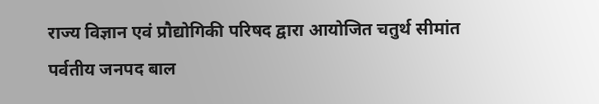राज्य विज्ञान एवं प्रौद्योगिकी परिषद द्वारा आयोजित चतुर्थ सीमांत पर्वतीय जनपद बाल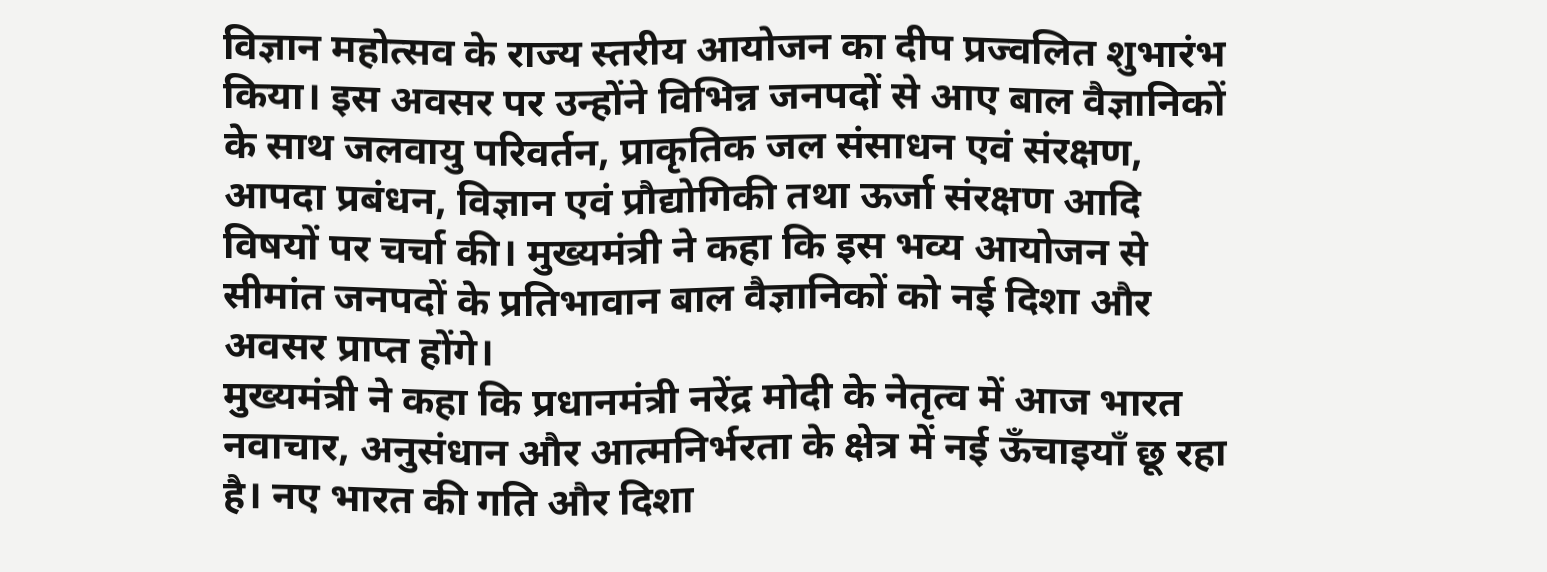विज्ञान महोत्सव के राज्य स्तरीय आयोजन का दीप प्रज्वलित शुभारंभ किया। इस अवसर पर उन्होंने विभिन्न जनपदों से आए बाल वैज्ञानिकों के साथ जलवायु परिवर्तन, प्राकृतिक जल संसाधन एवं संरक्षण, आपदा प्रबंधन, विज्ञान एवं प्रौद्योगिकी तथा ऊर्जा संरक्षण आदि विषयों पर चर्चा की। मुख्यमंत्री ने कहा कि इस भव्य आयोजन से सीमांत जनपदों के प्रतिभावान बाल वैज्ञानिकों को नई दिशा और अवसर प्राप्त होंगे।
मुख्यमंत्री ने कहा कि प्रधानमंत्री नरेंद्र मोदी के नेतृत्व में आज भारत नवाचार, अनुसंधान और आत्मनिर्भरता के क्षेत्र में नई ऊँचाइयाँ छू रहा है। नए भारत की गति और दिशा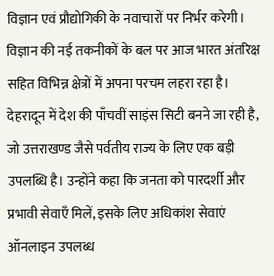विज्ञान एवं प्रौद्योगिकी के नवाचारों पर निर्भर करेगी। विज्ञान की नई तकनीकों के बल पर आज भारत अंतरिक्ष सहित विभिन्न क्षेत्रों में अपना परचम लहरा रहा है। देहरादून में देश की पाँचवीं साइंस सिटी बनने जा रही है, जो उत्तराखण्ड जैसे पर्वतीय राज्य के लिए एक बड़ी उपलब्धि है। उन्होंने कहा कि जनता को पारदर्शी और प्रभावी सेवाएँ मिलें, इसके लिए अधिकांश सेवाएं ऑनलाइन उपलब्ध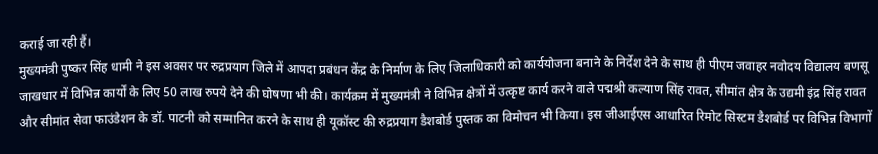कराई जा रही हैं।
मुख्यमंत्री पुष्कर सिंह धामी ने इस अवसर पर रुद्रप्रयाग जिले में आपदा प्रबंधन केंद्र के निर्माण के लिए जिलाधिकारी को कार्ययोजना बनाने के निर्देश देने के साथ ही पीएम जवाहर नवोदय विद्यालय बणसू जाखधार में विभिन्न कार्यों के लिए 50 लाख रुपये देने की घोषणा भी की। कार्यक्रम में मुख्यमंत्री ने विभिन्न क्षेत्रों में उत्कृष्ट कार्य करने वाले पद्मश्री कल्याण सिंह रावत, सीमांत क्षेत्र के उद्यमी इंद्र सिंह रावत और सीमांत सेवा फाउंडेशन के डॉ. पाटनी को सम्मानित करने के साथ ही यूकॉस्ट की रुद्रप्रयाग डैशबोर्ड पुस्तक का विमोचन भी किया। इस जीआईएस आधारित रिमोट सिस्टम डैशबोर्ड पर विभिन्न विभागों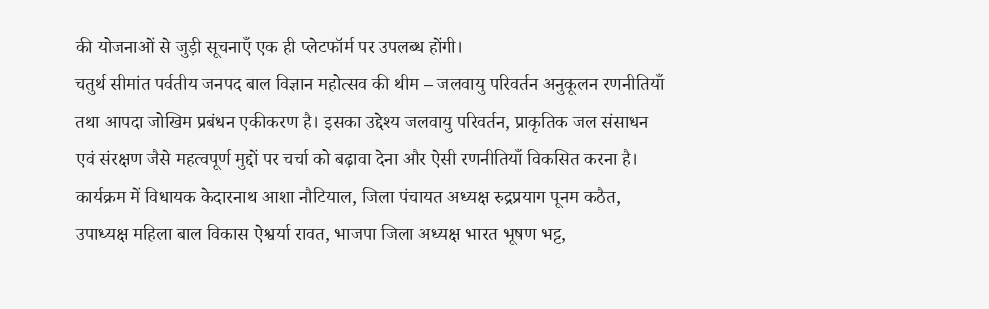की योजनाओं से जुड़ी सूचनाएँ एक ही प्लेटफॉर्म पर उपलब्ध होंगी।
चतुर्थ सीमांत पर्वतीय जनपद बाल विज्ञान महोत्सव की थीम – जलवायु परिवर्तन अनुकूलन रणनीतियाँ तथा आपदा जोखिम प्रबंधन एकीकरण है। इसका उद्देश्य जलवायु परिवर्तन, प्राकृतिक जल संसाधन एवं संरक्षण जैसे महत्वपूर्ण मुद्दों पर चर्चा को बढ़ावा देना और ऐसी रणनीतियाँ विकसित करना है।
कार्यक्रम में विधायक केदारनाथ आशा नौटियाल, जिला पंचायत अध्यक्ष रुद्रप्रयाग पूनम कठैत, उपाध्यक्ष महिला बाल विकास ऐश्वर्या रावत, भाजपा जिला अध्यक्ष भारत भूषण भट्ट,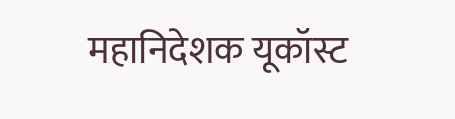महानिदेशक यूकॉस्ट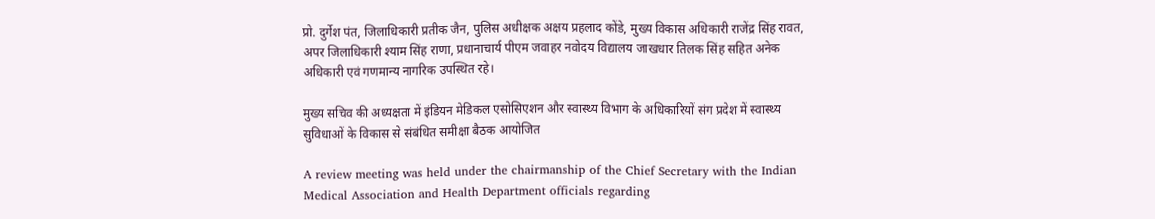प्रो. दुर्गेश पंत, जिलाधिकारी प्रतीक जैन, पुलिस अधीक्षक अक्षय प्रहलाद कोंडे, मुख्य विकास अधिकारी राजेंद्र सिंह रावत, अपर जिलाधिकारी श्याम सिंह राणा, प्रधानाचार्य पीएम जवाहर नवोदय विद्यालय जाखधार तिलक सिंह सहित अनेक अधिकारी एवं गणमान्य नागरिक उपस्थित रहे।

मुख्य सचिव की अध्यक्षता में इंडियन मेडिकल एसोसिएशन और स्वास्थ्य विभाग के अधिकारियों संग प्रदेश में स्वास्थ्य सुविधाओं के विकास से संबंधित समीक्षा बैठक आयोजित

A review meeting was held under the chairmanship of the Chief Secretary with the Indian Medical Association and Health Department officials regarding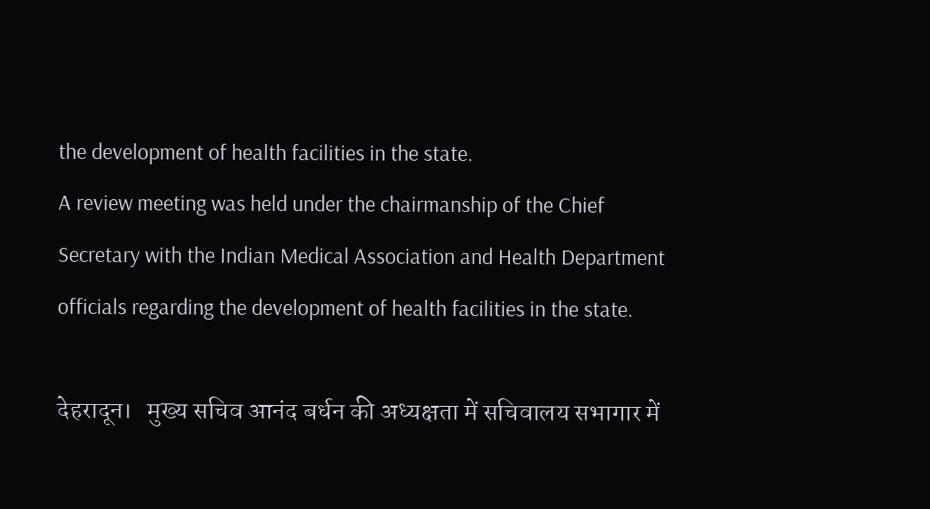the development of health facilities in the state.
A review meeting was held under the chairmanship of the Chief Secretary with the Indian Medical Association and Health Department officials regarding the development of health facilities in the state.

देहरादून।   मुख्य सचिव आनंद बर्धन की अध्यक्षता में सचिवालय सभागार में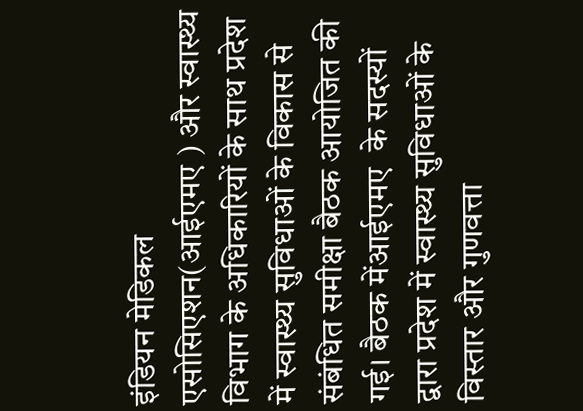इंडियन मेडिकल एसोसिएशन(आईएमए ) और स्वास्थ्य विभाग के अधिकारियों के साथ प्रदेश में स्वास्थ्य सुविधाओं के विकास से संबंधित समीक्षा बैठक आयोजित की गई। बैठक मेंआईएमए  के सदस्यों द्वारा प्रदेश में स्वास्थ्य सुविधाओं के विस्तार और गुणवत्ता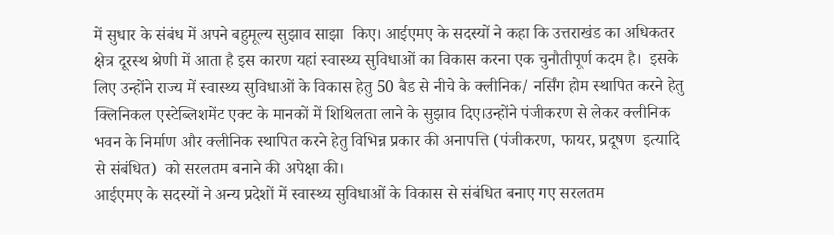में सुधार के संबंध में अपने बहुमूल्य सुझाव साझा  किए। आईएमए के सदस्यों ने कहा कि उत्तराखंड का अधिकतर क्षेत्र दूरस्थ श्रेणी में आता है इस कारण यहां स्वास्थ्य सुविधाओं का विकास करना एक चुनौतीपूर्ण कदम है।  इसके लिए उन्होंने राज्य में स्वास्थ्य सुविधाओं के विकास हेतु 50 बैड से नीचे के क्लीनिक/ नर्सिंग होम स्थापित करने हेतु क्लिनिकल एस्टेब्लिशमेंट एक्ट के मानकों में शिथिलता लाने के सुझाव दिए।उन्होंने पंजीकरण से लेकर क्लीनिक भवन के निर्माण और क्लीनिक स्थापित करने हेतु विभिन्न प्रकार की अनापत्ति (पंजीकरण, फायर, प्रदूषण  इत्यादि से संबंधित)  को सरलतम बनाने की अपेक्षा की।
आईएमए के सदस्यों ने अन्य प्रदेशों में स्वास्थ्य सुविधाओं के विकास से संबंधित बनाए गए सरलतम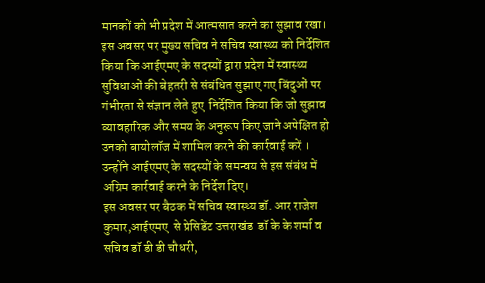मानकों को भी प्रदेश में आत्मसात करने का सुझाव रखा।
इस अवसर पर मुख्य सचिव ने सचिव स्वास्थ्य को निर्देशित किया कि आईएमए के सदस्यों द्वारा प्रदेश में स्वास्थ्य सुविधाओं की बेहतरी से संबंधित सुझाए गए बिंदुओं पर गंभीरता से संज्ञान लेते हुए  निर्देशित किया कि जो सुझाव व्यावहारिक और समय के अनुरूप किए जाने अपेक्षित हो उनको बायोलॉज में शामिल करने की कार्रवाई करें । उन्होंने आईएमए के सदस्यों के समन्वय से इस संबंध में अग्रिम कार्रवाई करने के निर्देश दिए।
इस अवसर पर बैठक में सचिव स्वास्थ्य डॉ. आर राजेश कुमार,आईएमए  से प्रेसिडेंट उत्तराखंड  डॉ के के शर्मा व सचिव डॉ डी डी चौधरी,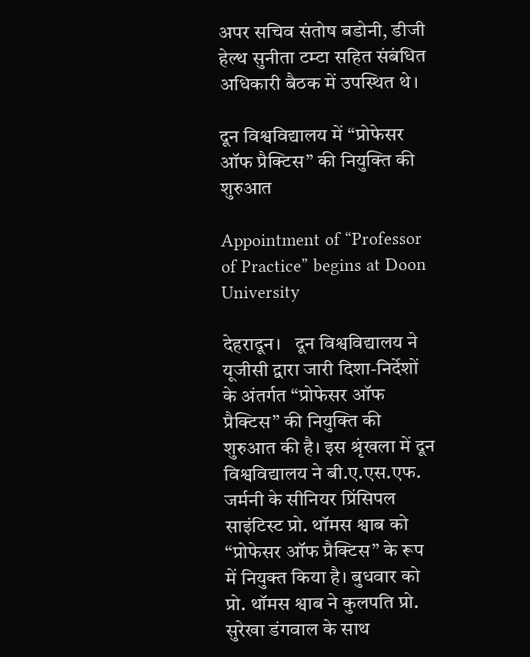अपर सचिव संतोष बडोनी, डीजी हेल्थ सुनीता टम्टा सहित संबंधित अधिकारी बैठक में उपस्थित थे।

दून विश्वविद्यालय में “प्रोफेसर ऑफ प्रैक्टिस” की नियुक्ति की शुरुआत

Appointment of “Professor of Practice” begins at Doon University

देहरादून।   दून विश्वविद्यालय ने यूजीसी द्वारा जारी दिशा-निर्देशों के अंतर्गत “प्रोफेसर ऑफ प्रैक्टिस” की नियुक्ति की शुरुआत की है। इस श्रृंखला में दून विश्वविद्यालय ने बी.ए.एस.एफ. जर्मनी के सीनियर प्रिंसिपल साइंटिस्ट प्रो. थॉमस श्वाब को “प्रोफेसर ऑफ प्रैक्टिस” के रूप में नियुक्त किया है। बुधवार को प्रो. थॉमस श्वाब ने कुलपति प्रो. सुरेखा डंगवाल के साथ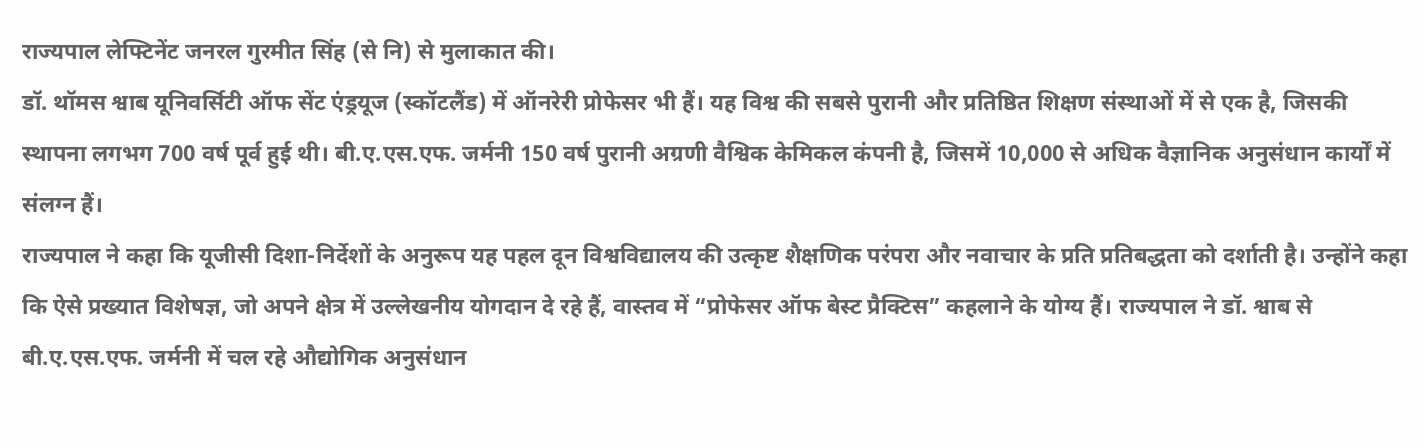राज्यपाल लेफ्टिनेंट जनरल गुरमीत सिंह (से नि) से मुलाकात की।
डॉ. थॉमस श्वाब यूनिवर्सिटी ऑफ सेंट एंड्रयूज (स्कॉटलैंड) में ऑनरेरी प्रोफेसर भी हैं। यह विश्व की सबसे पुरानी और प्रतिष्ठित शिक्षण संस्थाओं में से एक है, जिसकी स्थापना लगभग 700 वर्ष पूर्व हुई थी। बी.ए.एस.एफ. जर्मनी 150 वर्ष पुरानी अग्रणी वैश्विक केमिकल कंपनी है, जिसमें 10,000 से अधिक वैज्ञानिक अनुसंधान कार्यों में संलग्न हैं।
राज्यपाल ने कहा कि यूजीसी दिशा-निर्देशों के अनुरूप यह पहल दून विश्वविद्यालय की उत्कृष्ट शैक्षणिक परंपरा और नवाचार के प्रति प्रतिबद्धता को दर्शाती है। उन्होंने कहा कि ऐसे प्रख्यात विशेषज्ञ, जो अपने क्षेत्र में उल्लेखनीय योगदान दे रहे हैं, वास्तव में “प्रोफेसर ऑफ बेस्ट प्रैक्टिस” कहलाने के योग्य हैं। राज्यपाल ने डॉ. श्वाब से बी.ए.एस.एफ. जर्मनी में चल रहे औद्योगिक अनुसंधान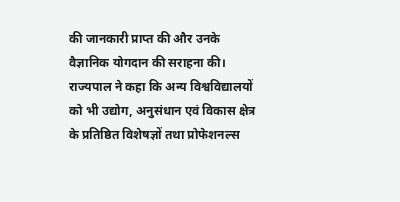की जानकारी प्राप्त की और उनके वैज्ञानिक योगदान की सराहना की।
राज्यपाल ने कहा कि अन्य विश्वविद्यालयों को भी उद्योग, अनुसंधान एवं विकास क्षेत्र के प्रतिष्ठित विशेषज्ञों तथा प्रोफेशनल्स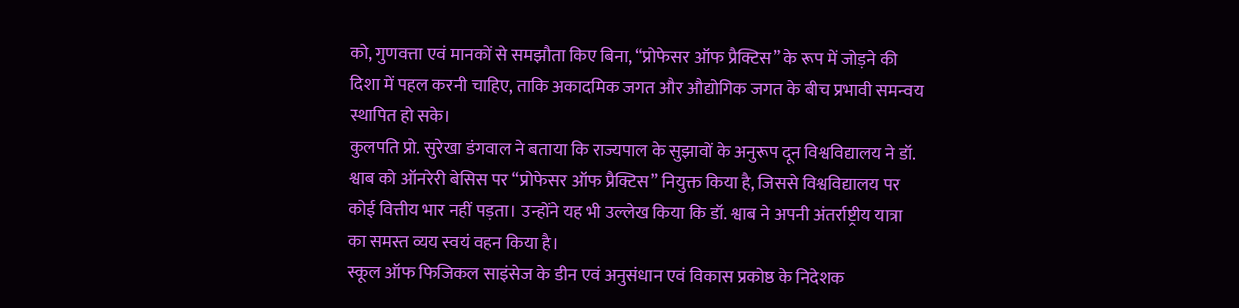को, गुणवत्ता एवं मानकों से समझौता किए बिना, “प्रोफेसर ऑफ प्रैक्टिस” के रूप में जोड़ने की दिशा में पहल करनी चाहिए, ताकि अकादमिक जगत और औद्योगिक जगत के बीच प्रभावी समन्वय स्थापित हो सके।
कुलपति प्रो. सुरेखा डंगवाल ने बताया कि राज्यपाल के सुझावों के अनुरूप दून विश्वविद्यालय ने डॉ. श्वाब को ऑनरेरी बेसिस पर “प्रोफेसर ऑफ प्रैक्टिस” नियुक्त किया है, जिससे विश्वविद्यालय पर कोई वित्तीय भार नहीं पड़ता। उन्होंने यह भी उल्लेख किया कि डॉ. श्वाब ने अपनी अंतर्राष्ट्रीय यात्रा का समस्त व्यय स्वयं वहन किया है।
स्कूल ऑफ फिजिकल साइंसेज के डीन एवं अनुसंधान एवं विकास प्रकोष्ठ के निदेशक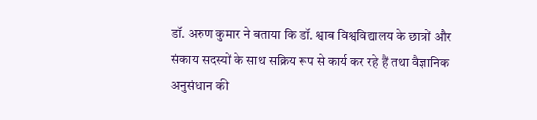डॉ. अरुण कुमार ने बताया कि डॉ. श्वाब विश्वविद्यालय के छात्रों और संकाय सदस्यों के साथ सक्रिय रूप से कार्य कर रहे हैं तथा वैज्ञानिक अनुसंधान की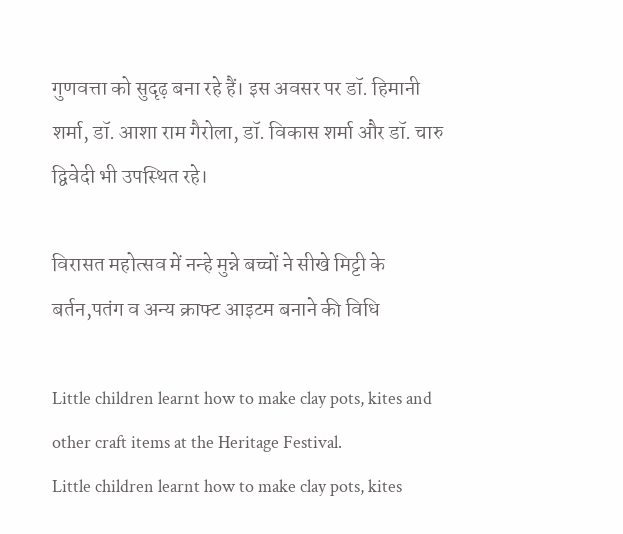गुणवत्ता को सुदृढ़ बना रहे हैं। इस अवसर पर डॉ. हिमानी शर्मा, डॉ. आशा राम गैरोला, डॉ. विकास शर्मा और डॉ. चारु द्विवेदी भी उपस्थित रहे।

विरासत महोत्सव में नन्हे मुन्ने बच्चों ने सीखे मिट्टी के बर्तन,पतंग व अन्य क्राफ्ट आइटम बनाने की विधि

Little children learnt how to make clay pots, kites and other craft items at the Heritage Festival.
Little children learnt how to make clay pots, kites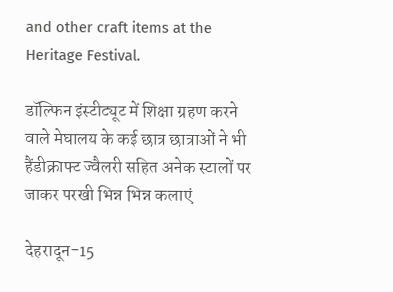and other craft items at the Heritage Festival.

डॉल्फिन इंस्टीट्यूट में शिक्षा ग्रहण करने वाले मेघालय के कई छात्र छात्राओं ने भी हैंडीक्राफ्ट ज्वैलरी सहित अनेक स्टालों पर जाकर परखी भिन्न भिन्न कलाएं

देहरादून-15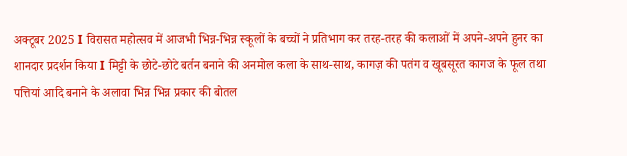अक्टूबर 2025 I विरासत महोत्सव में आजभी भिन्न-भिन्न स्कूलों के बच्चों ने प्रतिभाग कर तरह-तरह की कलाओं में अपने-अपने हुनर का शानदार प्रदर्शन किया I मिट्टी के छोटे-छोटे बर्तन बनाने की अनमोल कला के साथ-साथ, कागज़ की पतंग व खूबसूरत कागज के फूल तथा पत्तियां आदि बनाने के अलावा भिन्न भिन्न प्रकार की बोतल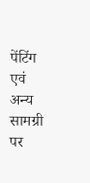पेंटिंग एवं अन्य सामग्री पर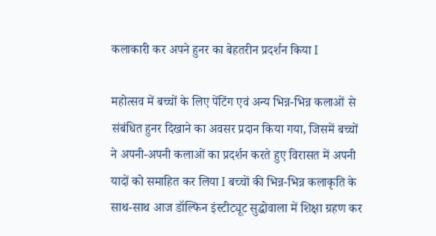कलाकारी कर अपने हुनर का बेहतरीन प्रदर्शन किया I

महोत्सव में बच्चों के लिए पेंटिंग एवं अन्य भिन्न-भिन्न कलाओं से संबंधित हुनर दिखाने का अवसर प्रदान किया गया, जिसमें बच्चों ने अपनी-अपनी कलाओं का प्रदर्शन करते हुए विरासत में अपनी यादों को समाहित कर लिया I बच्चों की भिन्न-भिन्न कलाकृति के साथ-साथ आज डॉल्फिन इंस्टीट्यूट सुद्धोवाला में शिक्षा ग्रहण कर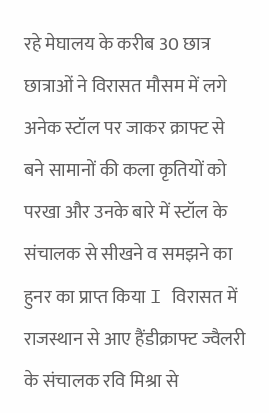रहे मेघालय के करीब 30 छात्र छात्राओं ने विरासत मौसम में लगे अनेक स्टॉल पर जाकर क्राफ्ट से बने सामानों की कला कृतियों को परखा और उनके बारे में स्टॉल के संचालक से सीखने व समझने का हुनर का प्राप्त किया I विरासत में राजस्थान से आए हैंडीक्राफ्ट ज्वैलरी के संचालक रवि मिश्रा से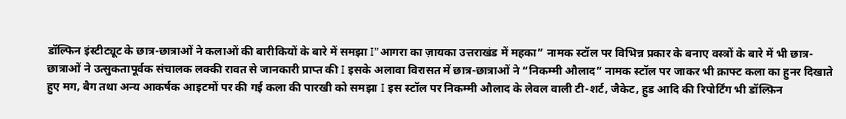डॉल्फिन इंस्टीट्यूट के छात्र-छात्राओं ने कलाओं की बारीकियों के बारे में समझा I”आगरा का ज़ायका उत्तराखंड में महका” नामक स्टॉल पर विभिन्न प्रकार के बनाए वस्त्रों के बारे में भी छात्र-छात्राओं ने उत्सुकतापूर्वक संचालक लक्की रावत से जानकारी प्राप्त की I इसके अलावा विरासत में छात्र-छात्राओं ने “निकम्मी औलाद” नामक स्टॉल पर जाकर भी क्राफ्ट कला का हुनर दिखाते हुए मग, बैग तथा अन्य आकर्षक आइटमों पर की गई कला की पारखी को समझा I इस स्टॉल पर निकम्मी औलाद के लेवल वाली टी-शर्ट, जैकेट, हुड आदि की रिपोर्टिंग भी डॉल्फ़िन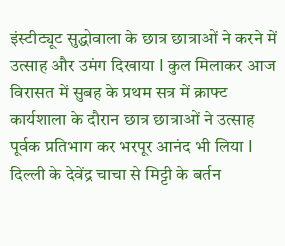इंस्टीट्यूट सुद्धोवाला के छात्र छात्राओं ने करने में उत्साह और उमंग दिखाया I कुल मिलाकर आज विरासत में सुबह के प्रथम सत्र में क्राफ्ट कार्यशाला के दौरान छात्र छात्राओं ने उत्साह पूर्वक प्रतिभाग कर भरपूर आनंद भी लिया I दिल्ली के देवेंद्र चाचा से मिट्टी के बर्तन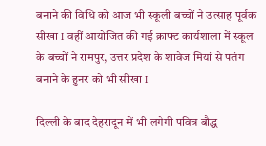बनाने की विधि को आज भी स्कूली बच्चों ने उत्साह पूर्वक सीखा I वहीं आयोजित की गई क्राफ्ट कार्यशाला में स्कूल के बच्चों ने रामपुर, उत्तर प्रदेश के शावेज मियां से पतंग बनाने के हुनर को भी सीखा I

दिल्ली के बाद देहरादून में भी लगेगी पवित्र बौद्ध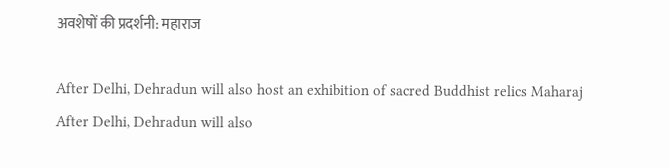अवशेषों की प्रदर्शनी: महाराज

After Delhi, Dehradun will also host an exhibition of sacred Buddhist relics Maharaj
After Delhi, Dehradun will also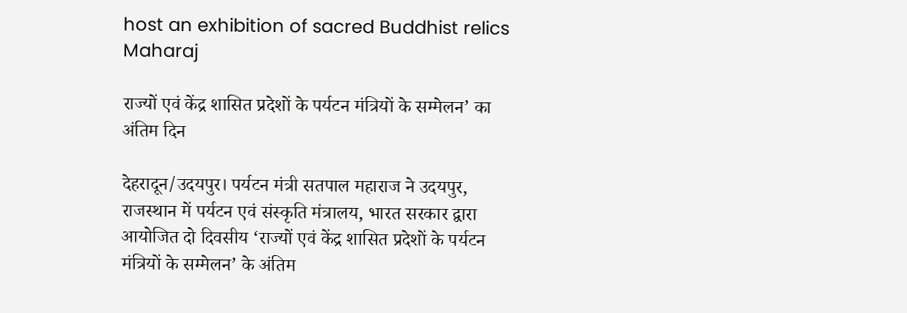host an exhibition of sacred Buddhist relics Maharaj

राज्यों एवं केंद्र शासित प्रदेशों के पर्यटन मंत्रियों के सम्मेलन’ का अंतिम दिन

देहरादून/उदयपुर। पर्यटन मंत्री सतपाल महाराज ने उदयपुर, राजस्थान में पर्यटन एवं संस्कृति मंत्रालय, भारत सरकार द्वारा आयोजित दो दिवसीय ‘राज्यों एवं केंद्र शासित प्रदेशों के पर्यटन मंत्रियों के सम्मेलन’ के अंतिम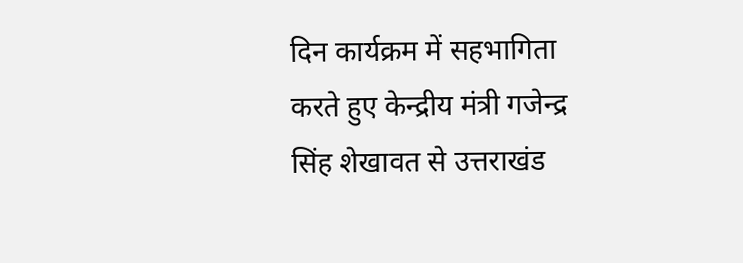दिन कार्यक्रम में सहभागिता करते हुए केन्द्रीय मंत्री गजेन्द्र सिंह शेखावत से उत्तराखंड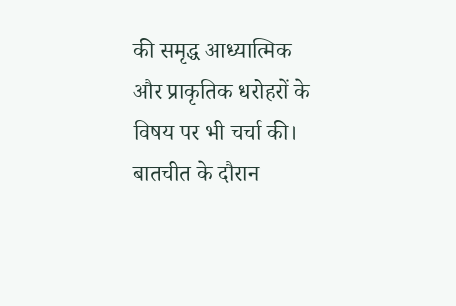की समृद्ध आध्यात्मिक और प्राकृतिक धरोहरों के विषय पर भी चर्चा की। बातचीत के दौरान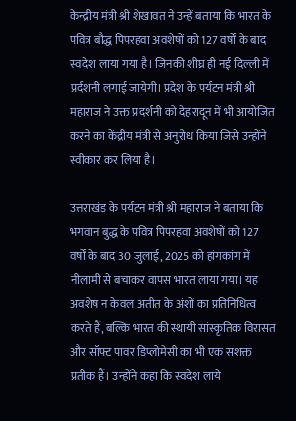केन्द्रीय मंत्री श्री शेखावत ने उन्हें बताया कि भारत के पवित्र बौद्ध पिपरहवा अवशेषों को 127 वर्षों के बाद स्वदेश लाया गया है। जिनकी शीघ्र ही नई दिल्ली में प्रर्दशनी लगाई जायेगी। प्रदेश के पर्यटन मंत्री श्री महाराज ने उक्त प्रदर्शनी को देहरादून में भी आयोजित करने का केंद्रीय मंत्री से अनुरोध किया जिसे उन्होंने स्वीकार कर लिया है।

उत्तराखंड के पर्यटन मंत्री श्री महाराज ने बताया कि भगवान बुद्ध के पवित्र पिपरहवा अवशेषों को 127 वर्षों के बाद 30 जुलाई, 2025 को हांगकांग में नीलामी से बचाकर वापस भारत लाया गया। यह अवशेष न केवल अतीत के अंशों का प्रतिनिधित्व करते हैं, बल्कि भारत की स्थायी सांस्कृतिक विरासत और सॉफ्ट पावर डिप्लोमेसी का भी एक सशक्त प्रतीक हैं। उन्होंने कहा कि स्वदेश लाये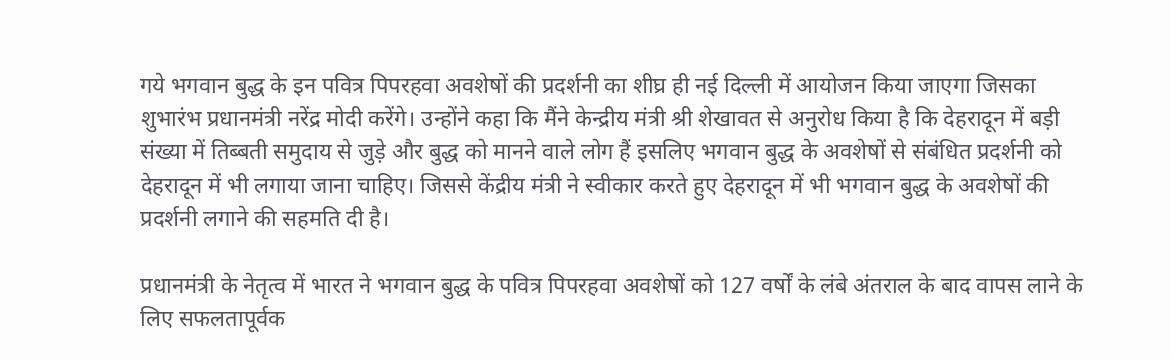गये भगवान बुद्ध के इन पवित्र पिपरहवा अवशेषों की प्रदर्शनी का शीघ्र ही नई दिल्ली में आयोजन किया जाएगा जिसका शुभारंभ प्रधानमंत्री नरेंद्र मोदी करेंगे। उन्होंने कहा कि मैंने केन्द्रीय मंत्री श्री शेखावत से अनुरोध किया है कि देहरादून में बड़ी संख्या में तिब्बती समुदाय से जुड़े और बुद्ध को मानने वाले लोग हैं इसलिए भगवान बुद्ध के अवशेषों से संबंधित प्रदर्शनी को देहरादून में भी लगाया जाना चाहिए। जिससे केंद्रीय मंत्री ने स्वीकार करते हुए देहरादून में भी भगवान बुद्ध के अवशेषों की प्रदर्शनी लगाने की सहमति दी है।

प्रधानमंत्री के नेतृत्व में भारत ने भगवान बुद्ध के पवित्र पिपरहवा अवशेषों को 127 वर्षों के लंबे अंतराल के बाद वापस लाने के लिए सफलतापूर्वक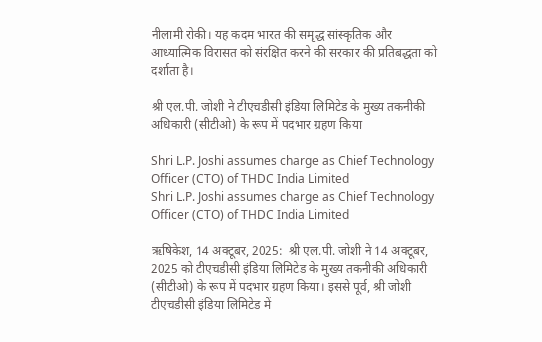नीलामी रोकी। यह कदम भारत की समृद्ध सांस्कृतिक और आध्यात्मिक विरासत को संरक्षित करने की सरकार की प्रतिबद्धता को दर्शाता है।

श्री एल.पी. जोशी ने टीएचडीसी इंडिया लिमिटेड के मुख्य तकनीकी अधिकारी (सीटीओ) के रूप में पदभार ग्रहण किया

Shri L.P. Joshi assumes charge as Chief Technology Officer (CTO) of THDC India Limited
Shri L.P. Joshi assumes charge as Chief Technology Officer (CTO) of THDC India Limited

ऋषिकेश, 14 अक्टूबर, 2025:  श्री एल.पी. जोशी ने 14 अक्टूबर, 2025 को टीएचडीसी इंडिया लिमिटेड के मुख्य तकनीकी अधिकारी (सीटीओ) के रूप में पदभार ग्रहण किया। इससे पूर्व, श्री जोशी टीएचडीसी इंडिया लिमिटेड में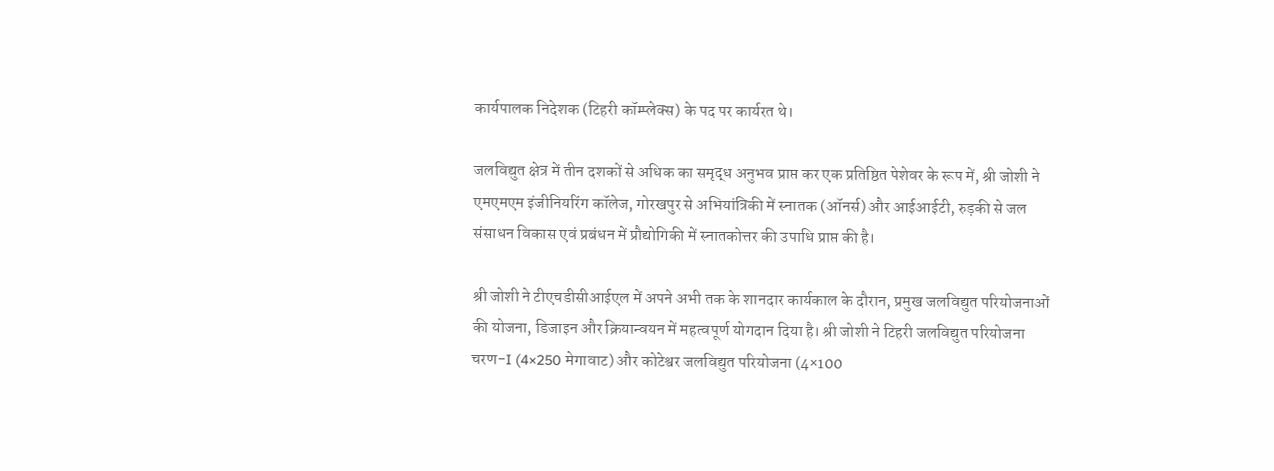कार्यपालक निदेशक (टिहरी कॉम्प्लेक्स) के पद पर कार्यरत थे।

जलविद्युत क्षेत्र में तीन दशकों से अधिक का समृद्ध अनुभव प्राप्त कर एक प्रतिष्ठित पेशेवर के रूप में, श्री जोशी ने एमएमएम इंजीनियरिंग कॉलेज, गोरखपुर से अभियांत्रिकी में स्नातक (ऑनर्स) और आईआईटी, रुड़की से जल संसाधन विकास एवं प्रबंधन में प्रौद्योगिकी में स्नातकोत्तर की उपाधि प्राप्त की है।

श्री जोशी ने टीएचडीसीआईएल में अपने अभी तक के शानदार कार्यकाल के दौरान, प्रमुख जलविद्युत परियोजनाओं की योजना, डिजाइन और क्रियान्वयन में महत्वपूर्ण योगदान दिया है। श्री जोशी ने टिहरी जलविद्युत परियोजना चरण-I (4×250 मेगावाट) और कोटेश्वर जलविद्युत परियोजना (4×100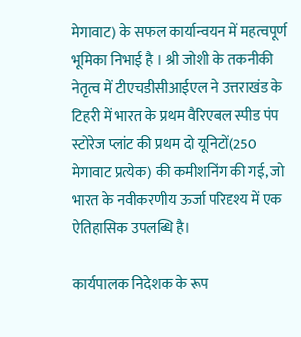मेगावाट) के सफल कार्यान्वयन में महत्वपूर्ण भूमिका निभाई है । श्री जोशी के तकनीकी नेतृत्व में टीएचडीसीआईएल ने उत्तराखंड के टिहरी में भारत के प्रथम वैरिएबल स्पीड पंप स्टोरेज प्लांट की प्रथम दो यूनिटों(250 मेगावाट प्रत्येक) की कमीशनिंग की गई, जो भारत के नवीकरणीय ऊर्जा परिदृश्य में एक ऐतिहासिक उपलब्धि है।

कार्यपालक निदेशक के रूप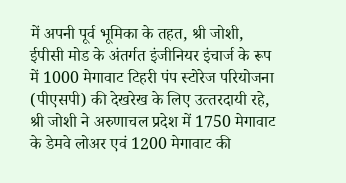में अपनी पूर्व भूमिका के तहत, श्री जोशी, ईपीसी मोड के अंतर्गत इंजीनियर इंचार्ज के रूप में 1000 मेगावाट टिहरी पंप स्टोरेज परियोजना (पीएसपी) की देखरेख के लिए उत्‍तरदायी रहे, श्री जोशी ने अरुणाचल प्रदेश में 1750 मेगावाट के डेमवे लोअर एवं 1200 मेगावाट की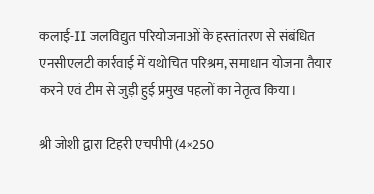कलाई-II जलविद्युत परियोजनाओं के हस्तांतरण से संबंधित एनसीएलटी कार्रवाई में यथोचित परिश्रम, समाधान योजना तैयार करने एवं टीम से जुड़ी हुई प्रमुख पहलों का नेतृत्व किया।

श्री जोशी द्वारा टिहरी एचपीपी (4×250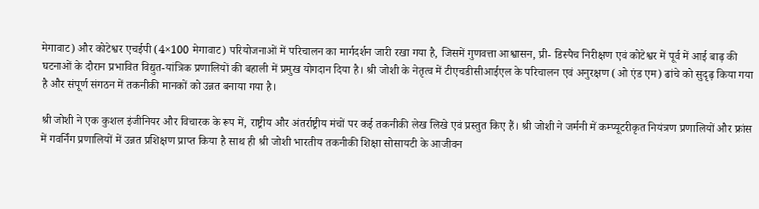मेगावाट) और कोटेश्वर एचईपी (4×100 मेगावाट) परियोजनाओं में परिचालन का मार्गदर्शन जारी रखा गया है, जिसमें गुणवत्ता आश्वासन, प्री- डिस्पैच निरीक्षण एवं कोटेश्वर में पूर्व में आई बाढ़ की घटनाओं के दौरान प्रभावित विद्युत-यांत्रिक प्रणालियों की बहाली में प्रमुख योगदान दिया है। श्री जोशी के नेतृत्व में टीएचडीसीआईएल के परिचालन एवं अनुरक्षण (ओ एंड एम) ढांचे को सुदृढ़ किया गया है और संपूर्ण संगठन में तकनीकी मानकों को उन्नत बनाया गया है।

श्री जोशी ने एक कुशल इंजीनियर और विचारक के रूप में, राष्ट्रीय और अंतर्राष्ट्रीय मंचों पर कई तकनीकी लेख लिखे एवं प्रस्तुत किए हैं। श्री जोशी ने जर्मनी में कम्प्यूटरीकृत नियंत्रण प्रणालियों और फ्रांस में गवर्निंग प्रणालियों में उन्नत प्रशिक्षण प्राप्त किया है साथ ही श्री जोशी भारतीय तकनीकी शिक्षा सोसायटी के आजीवन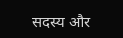सदस्य और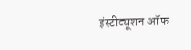इंस्टीट्यूशन ऑफ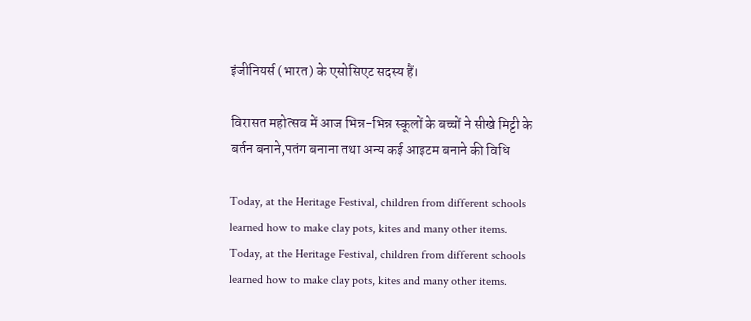इंजीनियर्स (भारत) के एसोसिएट सदस्य हैं।

विरासत महोत्सव में आज भिन्न-भिन्न स्कूलों के बच्चों ने सीखे मिट्टी के बर्तन बनाने,पतंग बनाना तथा अन्य कई आइटम बनाने की विधि

Today, at the Heritage Festival, children from different schools learned how to make clay pots, kites and many other items.
Today, at the Heritage Festival, children from different schools learned how to make clay pots, kites and many other items.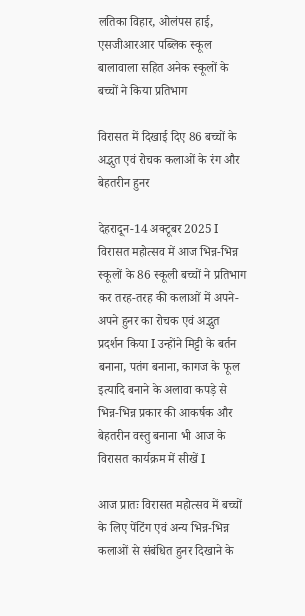लतिका विहार, ओलंपस हाई, एसजीआरआर पब्लिक स्कूल बालावाला सहित अनेक स्कूलों के बच्चों ने किया प्रतिभाग

विरासत में दिखाई दिए 86 बच्चों के अद्भुत एवं रोचक कलाओं के रंग और बेहतरीन हुनर

देहरादून-14 अक्टूबर 2025 I विरासत महोत्सव में आज भिन्न-भिन्न स्कूलों के 86 स्कूली बच्चों ने प्रतिभाग कर तरह-तरह की कलाओं में अपने-अपने हुनर का रोचक एवं अद्भुत प्रदर्शन किया I उन्होंने मिट्टी के बर्तन बनाना, पतंग बनाना, कागज के फूल इत्यादि बनाने के अलावा कपड़े से भिन्न-भिन्न प्रकार की आकर्षक और बेहतरीन वस्तु बनाना भी आज के विरासत कार्यक्रम में सीखें I

आज प्रातः विरासत महोत्सव में बच्चों के लिए पेंटिंग एवं अन्य भिन्न-भिन्न कलाओं से संबंधित हुनर दिखाने के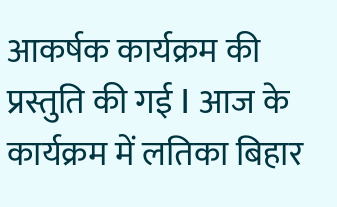आकर्षक कार्यक्रम की प्रस्तुति की गई I आज के कार्यक्रम में लतिका बिहार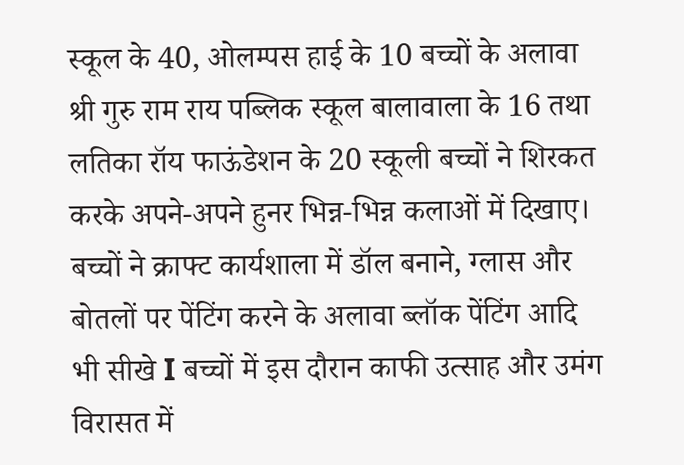स्कूल के 40, ओलम्पस हाई के 10 बच्चों के अलावा श्री गुरु राम राय पब्लिक स्कूल बालावाला के 16 तथा लतिका रॉय फाऊंडेशन के 20 स्कूली बच्चों ने शिरकत करके अपने-अपने हुनर भिन्न-भिन्न कलाओं में दिखाए। बच्चों ने क्राफ्ट कार्यशाला में डॉल बनाने, ग्लास और बोतलों पर पेंटिंग करने के अलावा ब्लॉक पेंटिंग आदि भी सीखे I बच्चों में इस दौरान काफी उत्साह और उमंग विरासत में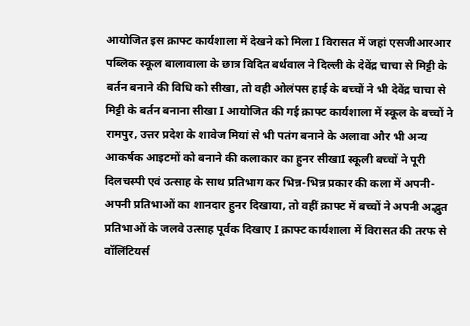आयोजित इस क्राफ्ट कार्यशाला में देखने को मिला I विरासत में जहां एसजीआरआर पब्लिक स्कूल बालावाला के छात्र विदित बर्थवाल ने दिल्ली के देवेंद्र चाचा से मिट्टी के बर्तन बनाने की विधि को सीखा, तो वही ओलंपस हाई के बच्चों ने भी देवेंद्र चाचा से मिट्टी के बर्तन बनाना सीखा I आयोजित की गई क्राफ्ट कार्यशाला में स्कूल के बच्चों ने रामपुर, उत्तर प्रदेश के शावेज मियां से भी पतंग बनाने के अलावा और भी अन्य आकर्षक आइटमों को बनाने की कलाकार का हुनर सीखाI स्कूली बच्चों ने पूरी दिलचस्पी एवं उत्साह के साथ प्रतिभाग कर भिन्न-भिन्न प्रकार की कला में अपनी-अपनी प्रतिभाओं का शानदार हुनर दिखाया, तो वहीं क्राफ्ट में बच्चों ने अपनी अद्भुत प्रतिभाओं के जलवे उत्साह पूर्वक दिखाए I क्राफ्ट कार्यशाला में विरासत की तरफ से वॉलिंटियर्स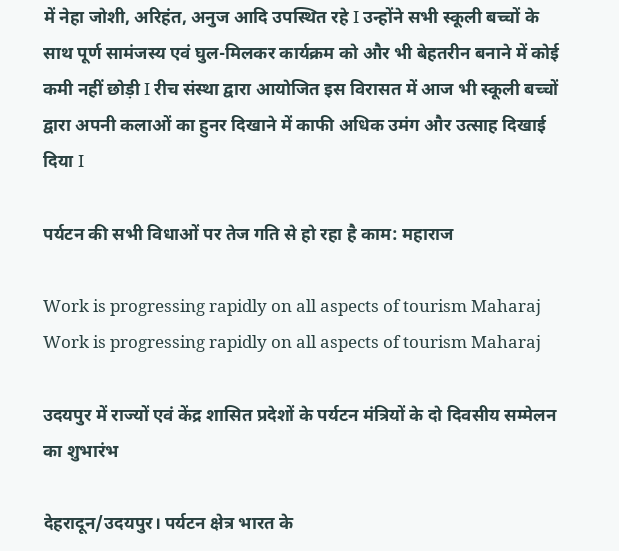में नेहा जोशी, अरिहंत, अनुज आदि उपस्थित रहे I उन्होंने सभी स्कूली बच्चों के साथ पूर्ण सामंजस्य एवं घुल-मिलकर कार्यक्रम को और भी बेहतरीन बनाने में कोई कमी नहीं छोड़ी I रीच संस्था द्वारा आयोजित इस विरासत में आज भी स्कूली बच्चों द्वारा अपनी कलाओं का हुनर दिखाने में काफी अधिक उमंग और उत्साह दिखाई दिया I

पर्यटन की सभी विधाओं पर तेज गति से हो रहा है काम: महाराज

Work is progressing rapidly on all aspects of tourism Maharaj
Work is progressing rapidly on all aspects of tourism Maharaj

उदयपुर में राज्यों एवं केंद्र शासित प्रदेशों के पर्यटन मंत्रियों के दो दिवसीय सम्मेलन का शुभारंभ

देहरादून/उदयपुर। पर्यटन क्षेत्र भारत के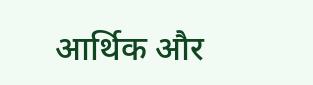आर्थिक और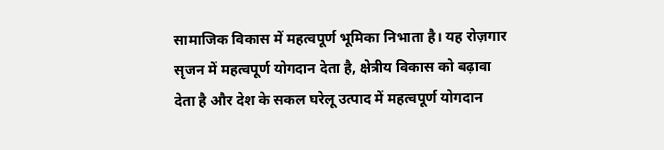सामाजिक विकास में महत्वपूर्ण भूमिका निभाता है। यह रोज़गार सृजन में महत्वपूर्ण योगदान देता है, क्षेत्रीय विकास को बढ़ावा देता है और देश के सकल घरेलू उत्पाद में महत्वपूर्ण योगदान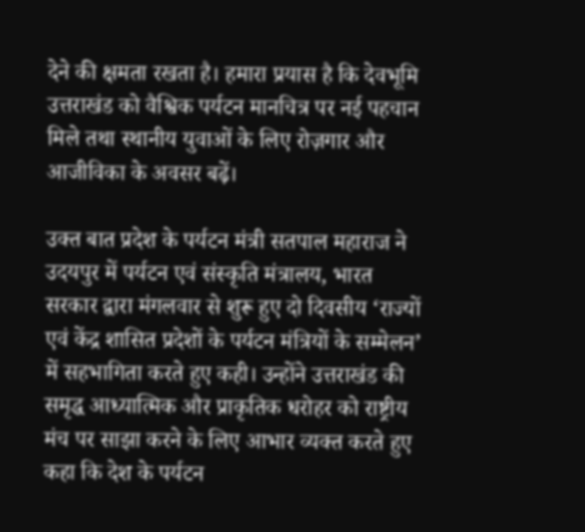देने की क्षमता रखता है। हमारा प्रयास है कि देवभूमि उत्तराखंड को वैश्विक पर्यटन मानचित्र पर नई पहचान मिले तथा स्थानीय युवाओं के लिए रोज़गार और आजीविका के अवसर बढ़ें।

उक्त बात प्रदेश के पर्यटन मंत्री सतपाल महाराज ने उदयपुर में पर्यटन एवं संस्कृति मंत्रालय, भारत सरकार द्वारा मंगलवार से शुरू हुए दो दिवसीय ‘राज्यों एवं केंद्र शासित प्रदेशों के पर्यटन मंत्रियों के सम्मेलन’ में सहभागिता करते हुए कही। उन्होंने उत्तराखंड की समृद्ध आध्यात्मिक और प्राकृतिक धरोहर को राष्ट्रीय मंच पर साझा करने के लिए आभार व्यक्त करते हुए कहा कि देश के पर्यटन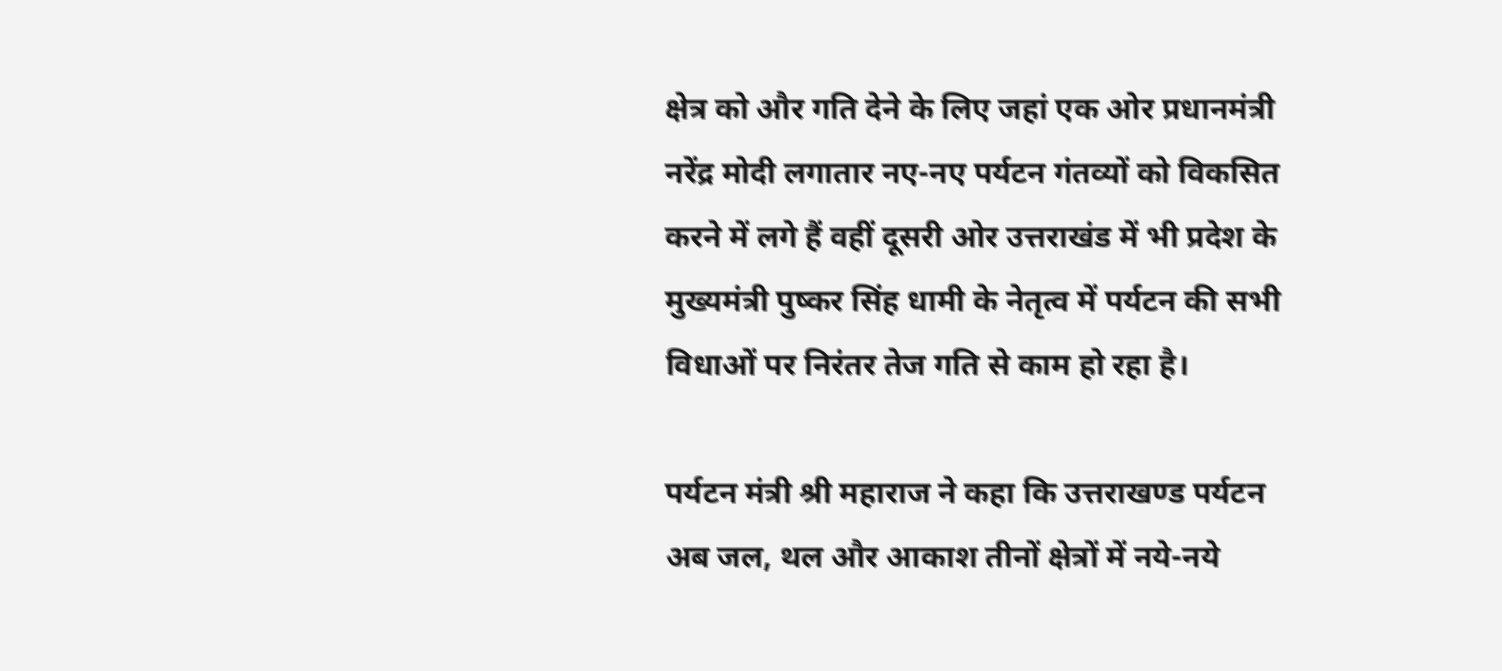क्षेत्र को और गति देने के लिए जहां एक ओर प्रधानमंत्री नरेंद्र मोदी लगातार नए-नए पर्यटन गंतव्यों को विकसित करने में लगे हैं वहीं दूसरी ओर उत्तराखंड में भी प्रदेश के मुख्यमंत्री पुष्कर सिंह धामी के नेतृत्व में पर्यटन की सभी विधाओं पर निरंतर तेज गति से काम हो रहा है।

पर्यटन मंत्री श्री महाराज ने कहा कि उत्तराखण्ड पर्यटन अब जल, थल और आकाश तीनों क्षेत्रों में नये-नये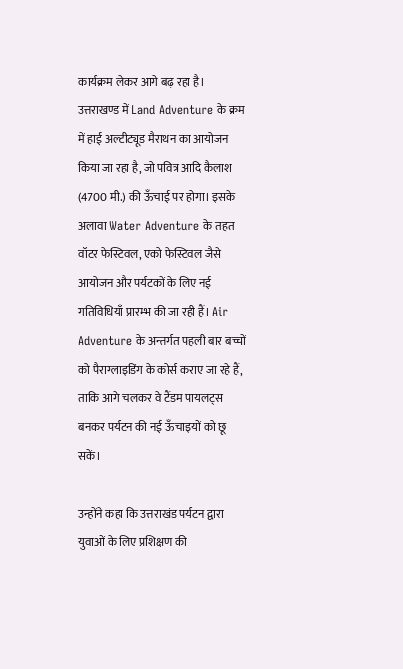कार्यक्रम लेकर आगे बढ़ रहा है। उत्तराखण्ड में Land Adventure के क्रम में हाई अल्टीट्यूड मैराथन का आयोजन किया जा रहा है, जो पवित्र आदि कैलाश (4700 मी.) की ऊँचाई पर होगा। इसके अलावा Water Adventure के तहत वॉटर फेस्टिवल, एको फेस्टिवल जैसे आयोजन और पर्यटकों के लिए नई गतिविधियाँ प्रारम्भ की जा रही हैं। Air Adventure के अन्तर्गत पहली बार बच्चों को पैराग्लाइडिंग के कोर्स कराए जा रहे हैं, ताकि आगे चलकर वे टैंडम पायलट्स बनकर पर्यटन की नई ऊँचाइयों को छू सकें।

उन्होंने कहा कि उत्तराखंड पर्यटन द्वारा युवाओं के लिए प्रशिक्षण की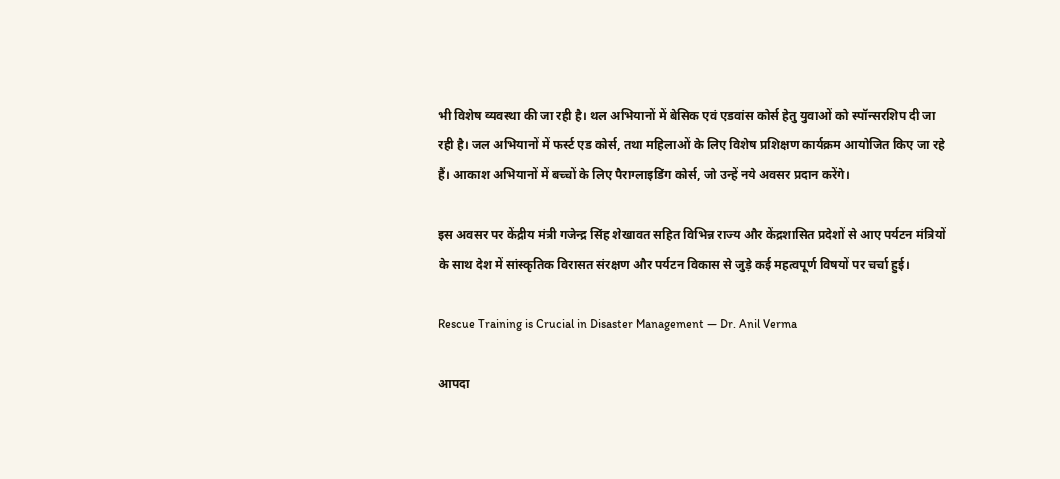भी विशेष व्यवस्था की जा रही है। थल अभियानों में बेसिक एवं एडवांस कोर्स हेतु युवाओं को स्पॉन्सरशिप दी जा रही है। जल अभियानों में फर्स्ट एड कोर्स, तथा महिलाओं के लिए विशेष प्रशिक्षण कार्यक्रम आयोजित किए जा रहे हैं। आकाश अभियानों में बच्चों के लिए पैराग्लाइडिंग कोर्स, जो उन्हें नये अवसर प्रदान करेंगे।

इस अवसर पर केंद्रीय मंत्री गजेन्द्र सिंह शेखावत सहित विभिन्न राज्य और केंद्रशासित प्रदेशों से आए पर्यटन मंत्रियों के साथ देश में सांस्कृतिक विरासत संरक्षण और पर्यटन विकास से जुड़े कई महत्वपूर्ण विषयों पर चर्चा हुई।

Rescue Training is Crucial in Disaster Management — Dr. Anil Verma

आपदा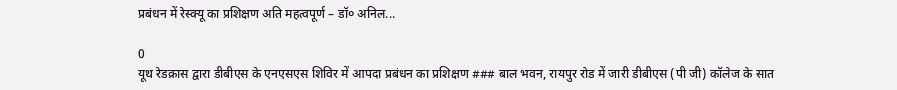प्रबंधन में रेस्क्यू का प्रशिक्षण अति महत्वपूर्ण – डॉ० अनिल...

0
यूथ रेडक्रास द्वारा डीबीएस के एनएसएस शिविर में आपदा प्रबंधन का प्रशिक्षण ### बाल भवन, रायपुर रोड में जारी डीबीएस (पी जी) कॉलेज के सात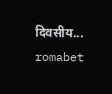दिवसीय...
romabet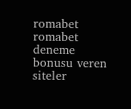romabet romabet
deneme bonusu veren siteler